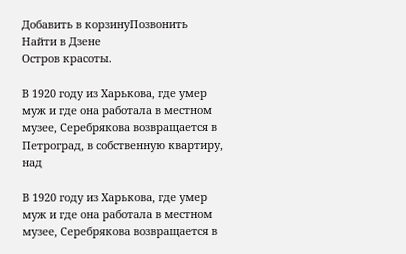Добавить в корзинуПозвонить
Найти в Дзене
Остров красоты.

В 1920 году из Харькова, где умер муж и где она работала в местном музее, Серебрякова возвращается в Петроград, в собственную квартиру, над

В 1920 году из Харькова, где умер муж и где она работала в местном музее, Серебрякова возвращается в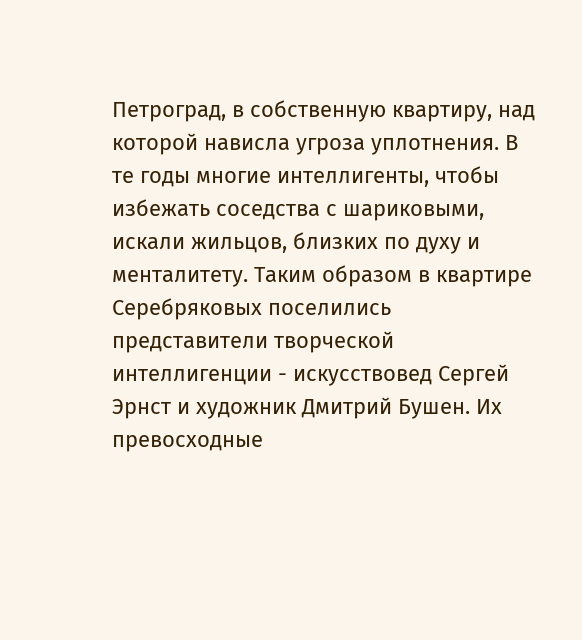Петроград, в собственную квартиру, над которой нависла угроза уплотнения. В те годы многие интеллигенты, чтобы избежать соседства с шариковыми, искали жильцов, близких по духу и менталитету. Таким образом в квартире Серебряковых поселились представители творческой интеллигенции - искусствовед Сергей Эрнст и художник Дмитрий Бушен. Их превосходные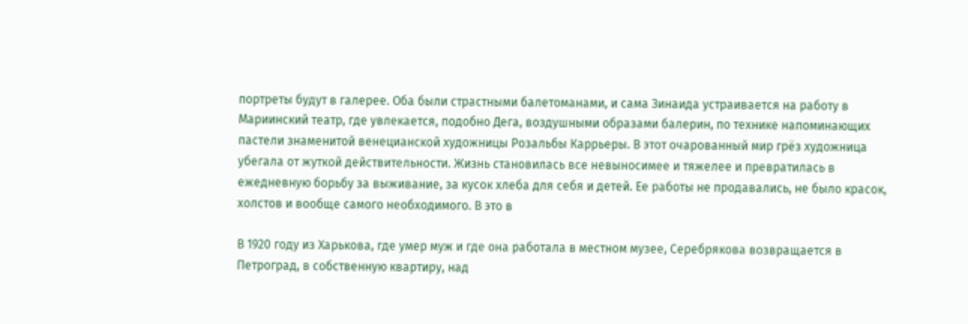портреты будут в галерее. Оба были страстными балетоманами, и сама Зинаида устраивается на работу в Мариинский театр, где увлекается, подобно Дега, воздушными образами балерин, по технике напоминающих пастели знаменитой венецианской художницы Розальбы Каррьеры. В этот очарованный мир грёз художница убегала от жуткой действительности. Жизнь становилась все невыносимее и тяжелее и превратилась в ежедневную борьбу за выживание, за кусок хлеба для себя и детей. Ее работы не продавались, не было красок, холстов и вообще самого необходимого. В это в

В 1920 году из Харькова, где умер муж и где она работала в местном музее, Серебрякова возвращается в Петроград, в собственную квартиру, над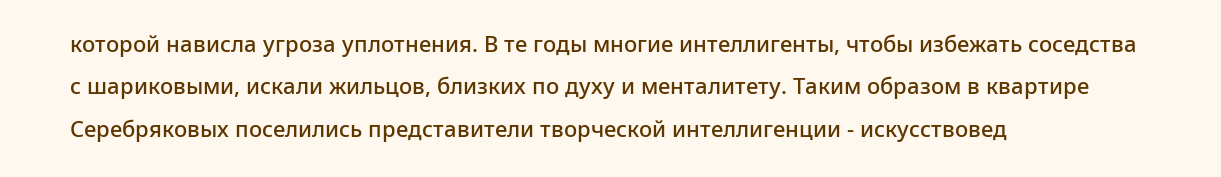которой нависла угроза уплотнения. В те годы многие интеллигенты, чтобы избежать соседства с шариковыми, искали жильцов, близких по духу и менталитету. Таким образом в квартире Серебряковых поселились представители творческой интеллигенции - искусствовед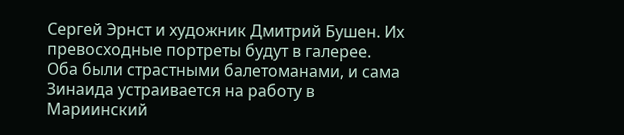Сергей Эрнст и художник Дмитрий Бушен. Их превосходные портреты будут в галерее. Оба были страстными балетоманами, и сама Зинаида устраивается на работу в Мариинский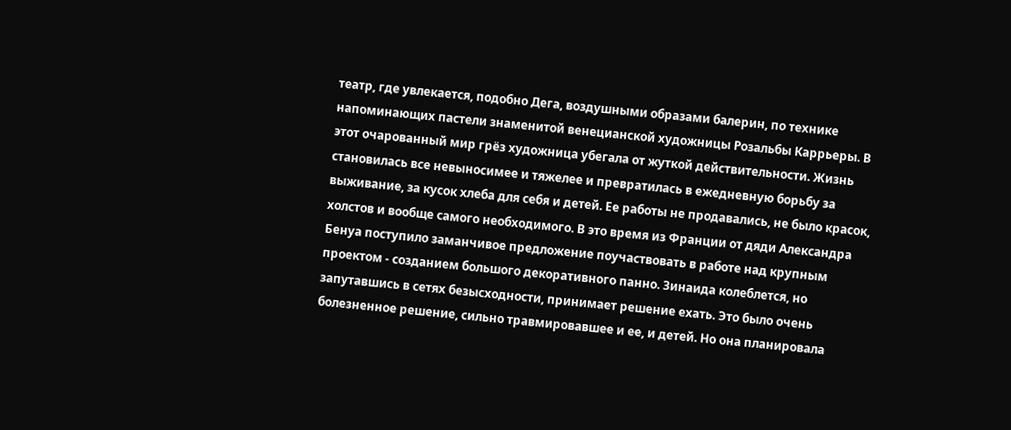театр, где увлекается, подобно Дега, воздушными образами балерин, по технике напоминающих пастели знаменитой венецианской художницы Розальбы Каррьеры. В этот очарованный мир грёз художница убегала от жуткой действительности. Жизнь становилась все невыносимее и тяжелее и превратилась в ежедневную борьбу за выживание, за кусок хлеба для себя и детей. Ее работы не продавались, не было красок, холстов и вообще самого необходимого. В это время из Франции от дяди Александра Бенуа поступило заманчивое предложение поучаствовать в работе над крупным проектом - созданием большого декоративного панно. Зинаида колеблется, но запутавшись в сетях безысходности, принимает решение ехать. Это было очень болезненное решение, сильно травмировавшее и ее, и детей. Но она планировала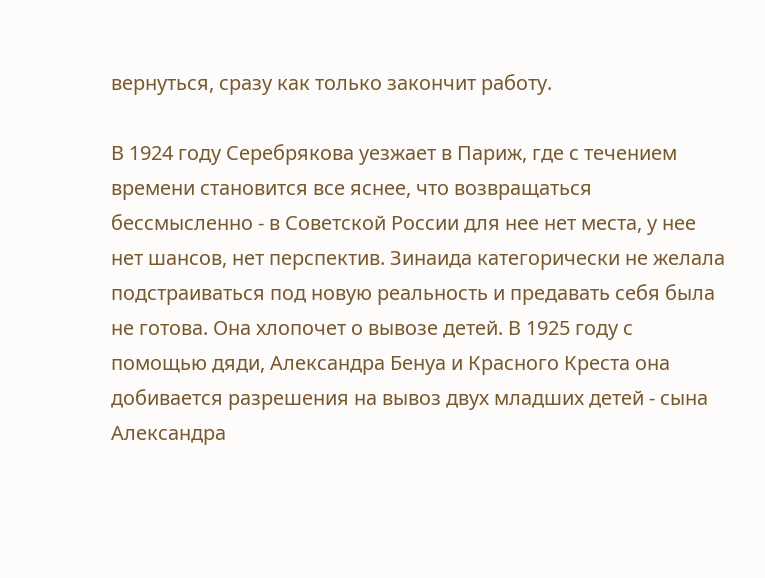вернуться, сразу как только закончит работу.

В 1924 году Серебрякова уезжает в Париж, где с течением времени становится все яснее, что возвращаться бессмысленно - в Советской России для нее нет места, у нее нет шансов, нет перспектив. Зинаида категорически не желала подстраиваться под новую реальность и предавать себя была не готова. Она хлопочет о вывозе детей. В 1925 году с помощью дяди, Александра Бенуа и Красного Креста она добивается разрешения на вывоз двух младших детей - сына Александра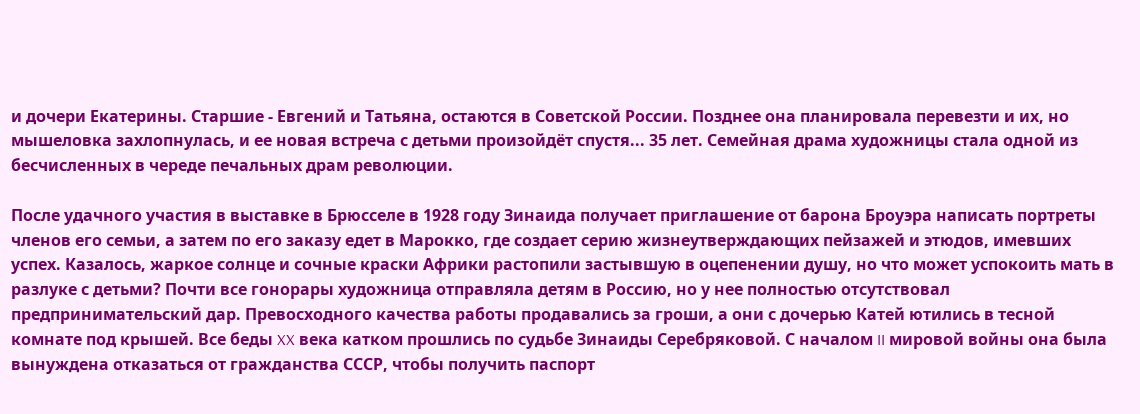и дочери Екатерины. Старшие - Евгений и Татьяна, остаются в Советской России. Позднее она планировала перевезти и их, но мышеловка захлопнулась, и ее новая встреча с детьми произойдёт спустя... 35 лет. Семейная драма художницы стала одной из бесчисленных в череде печальных драм революции.

После удачного участия в выставке в Брюсселе в 1928 году Зинаида получает приглашение от барона Броуэра написать портреты членов его семьи, а затем по его заказу едет в Марокко, где создает серию жизнеутверждающих пейзажей и этюдов, имевших успех. Казалось, жаркое солнце и сочные краски Африки растопили застывшую в оцепенении душу, но что может успокоить мать в разлуке с детьми? Почти все гонорары художница отправляла детям в Россию, но у нее полностью отсутствовал предпринимательский дар. Превосходного качества работы продавались за гроши, а они с дочерью Катей ютились в тесной комнате под крышей. Все беды XX века катком прошлись по судьбе Зинаиды Серебряковой. С началом II мировой войны она была вынуждена отказаться от гражданства СССР, чтобы получить паспорт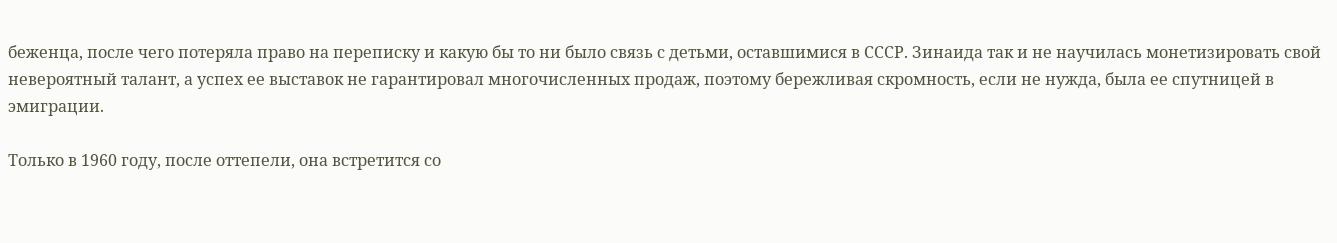беженца, после чего потеряла право на переписку и какую бы то ни было связь с детьми, оставшимися в СССР. Зинаида так и не научилась монетизировать свой невероятный талант, а успех ее выставок не гарантировал многочисленных продаж, поэтому бережливая скромность, если не нужда, была ее спутницей в эмиграции.

Только в 1960 году, после оттепели, она встретится со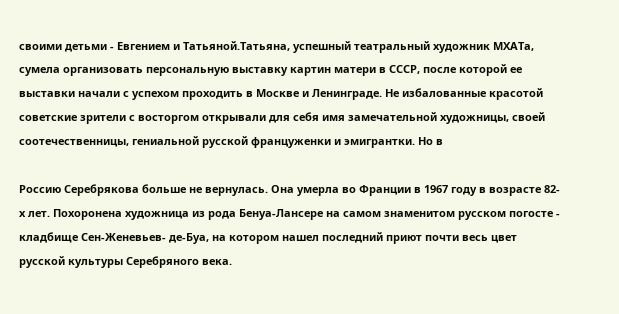своими детьми - Евгением и Татьяной.Татьяна, успешный театральный художник МХАТа, сумела организовать персональную выставку картин матери в СССР, после которой ее выставки начали с успехом проходить в Москве и Ленинграде. Не избалованные красотой советские зрители с восторгом открывали для себя имя замечательной художницы, своей соотечественницы, гениальной русской француженки и эмигрантки. Но в

Россию Серебрякова больше не вернулась. Она умерла во Франции в 1967 году в возрасте 82-х лет. Похоронена художница из рода Бенуа-Лансере на самом знаменитом русском погосте - кладбище Сен-Женевьев- де-Буа, на котором нашел последний приют почти весь цвет русской культуры Серебряного века.